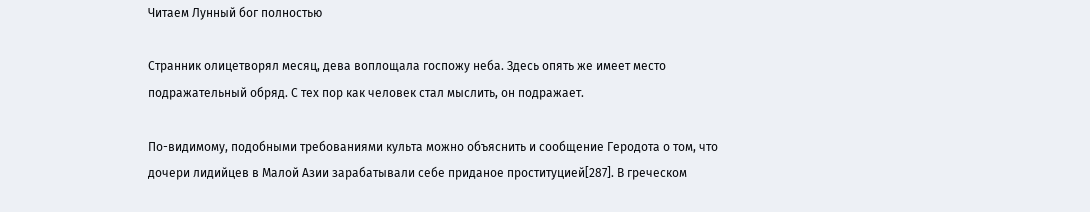Читаем Лунный бог полностью

Странник олицетворял месяц, дева воплощала госпожу неба. Здесь опять же имеет место подражательный обряд. С тех пор как человек стал мыслить, он подражает.

По-видимому, подобными требованиями культа можно объяснить и сообщение Геродота о том, что дочери лидийцев в Малой Азии зарабатывали себе приданое проституцией[287]. В греческом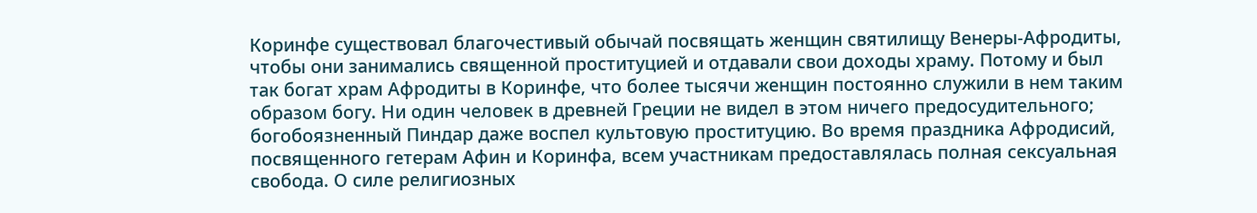Коринфе существовал благочестивый обычай посвящать женщин святилищу Венеры-Афродиты, чтобы они занимались священной проституцией и отдавали свои доходы храму. Потому и был так богат храм Афродиты в Коринфе, что более тысячи женщин постоянно служили в нем таким образом богу. Ни один человек в древней Греции не видел в этом ничего предосудительного; богобоязненный Пиндар даже воспел культовую проституцию. Во время праздника Афродисий, посвященного гетерам Афин и Коринфа, всем участникам предоставлялась полная сексуальная свобода. О силе религиозных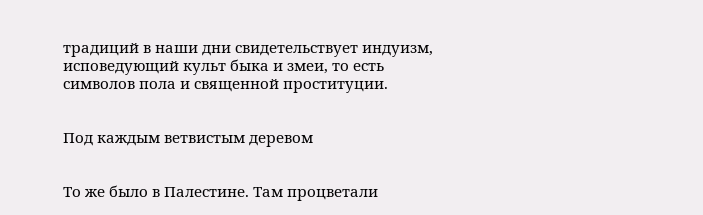традиций в наши дни свидетельствует индуизм, исповедующий культ быка и змеи, то есть символов пола и священной проституции.


Под каждым ветвистым деревом


То же было в Палестине. Там процветали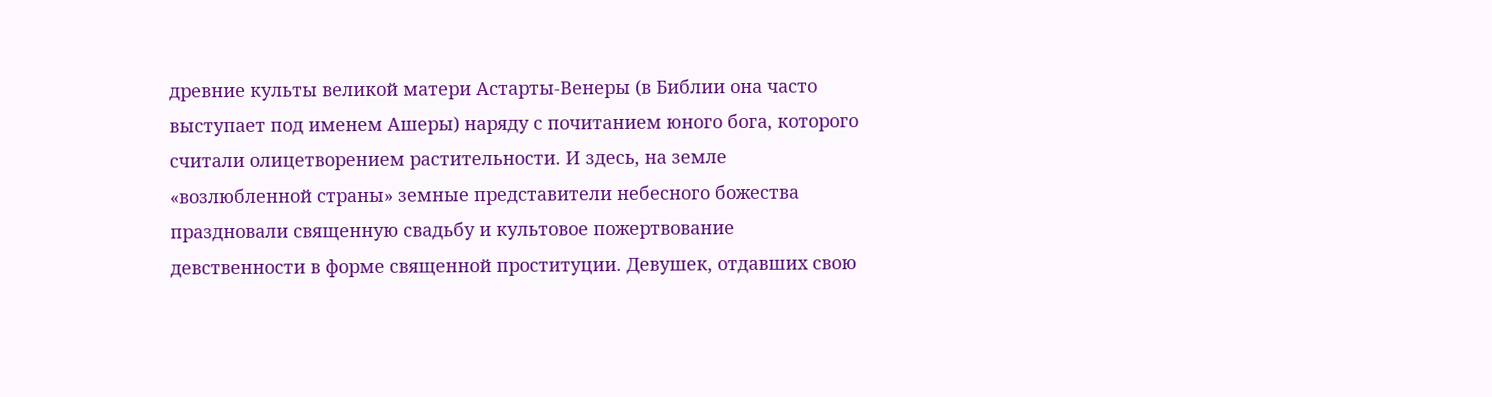древние культы великой матери Астарты-Венеры (в Библии она часто выступает под именем Ашеры) наряду с почитанием юного бога, которого считали олицетворением растительности. И здесь, на земле «возлюбленной страны» земные представители небесного божества праздновали священную свадьбу и культовое пожертвование девственности в форме священной проституции. Девушек, отдавших свою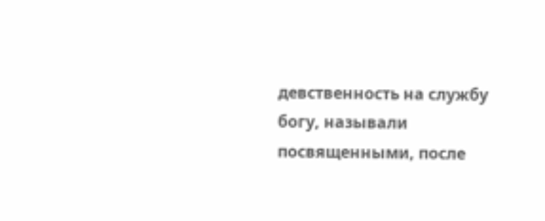девственность на службу богу, называли посвященными, после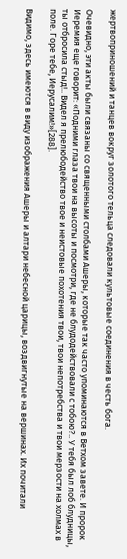жертвоприношений и танцев вокруг золотого тельца следовали культовые соединения в честь бога.

Очевидно, эти акты были связаны со священными столбами Ашеры, которые так часто упоминаются в Ветхом завете. И пророк Иеремия еще говорит: «Подними глаза твои на высоты и посмотри, где не блудодействовали с тобою?.. У тебя был лоб блудницы, ты отбросила стыд!.. Видел я прелюбодейство твое и неистовые похотения твои, твои непотребства и твои мерзости на холмах в поле. Горе тебе, Иерусалим!»[288].

Видимо, здесь имеются в виду изображения Ашеры и алтари небесной царицы, воздвигнутые на вершинах. Их почитали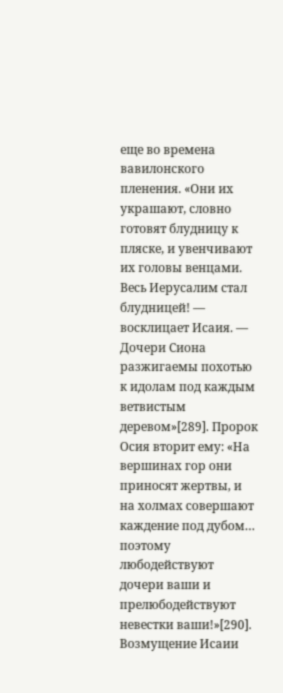еще во времена вавилонского пленения. «Они их украшают, словно готовят блудницу к пляске, и увенчивают их головы венцами. Весь Иерусалим стал блудницей! — восклицает Исаия. — Дочери Сиона разжигаемы похотью к идолам под каждым ветвистым деревом»[289]. Пророк Осия вторит ему: «На вершинах гор они приносят жертвы, и на холмах совершают каждение под дубом… поэтому любодействуют дочери ваши и прелюбодействуют невестки ваши!»[290]. Возмущение Исаии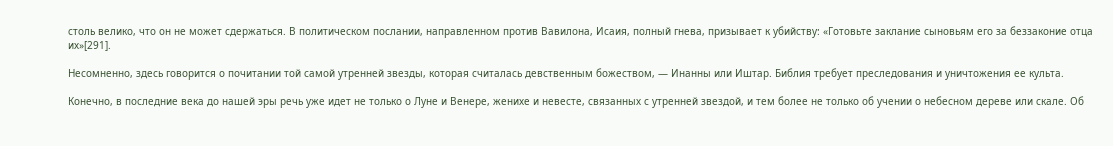столь велико, что он не может сдержаться. В политическом послании, направленном против Вавилона, Исаия, полный гнева, призывает к убийству: «Готовьте заклание сыновьям его за беззаконие отца их»[291].

Несомненно, здесь говорится о почитании той самой утренней звезды, которая считалась девственным божеством, — Инанны или Иштар. Библия требует преследования и уничтожения ее культа.

Конечно, в последние века до нашей эры речь уже идет не только о Луне и Венере, женихе и невесте, связанных с утренней звездой, и тем более не только об учении о небесном дереве или скале. Об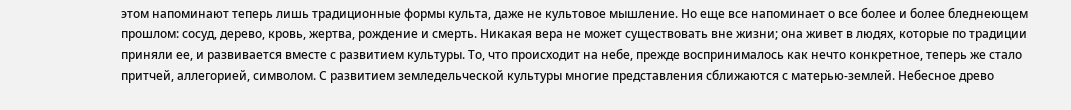этом напоминают теперь лишь традиционные формы культа, даже не культовое мышление. Но еще все напоминает о все более и более бледнеющем прошлом: сосуд, дерево, кровь, жертва, рождение и смерть. Никакая вера не может существовать вне жизни; она живет в людях, которые по традиции приняли ее, и развивается вместе с развитием культуры. То, что происходит на небе, прежде воспринималось как нечто конкретное, теперь же стало притчей, аллегорией, символом. С развитием земледельческой культуры многие представления сближаются с матерью-землей. Небесное древо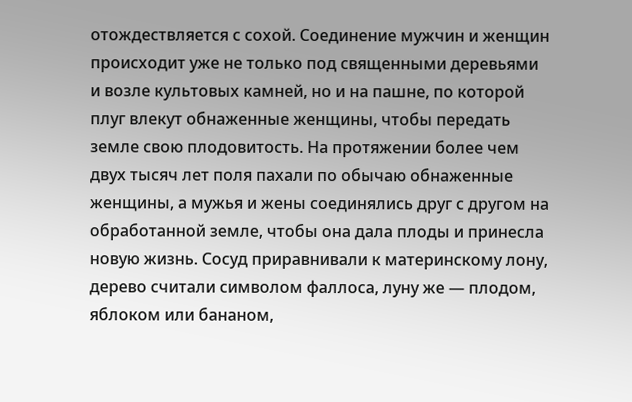отождествляется с сохой. Соединение мужчин и женщин происходит уже не только под священными деревьями и возле культовых камней, но и на пашне, по которой плуг влекут обнаженные женщины, чтобы передать земле свою плодовитость. На протяжении более чем двух тысяч лет поля пахали по обычаю обнаженные женщины, а мужья и жены соединялись друг с другом на обработанной земле, чтобы она дала плоды и принесла новую жизнь. Сосуд приравнивали к материнскому лону, дерево считали символом фаллоса, луну же — плодом, яблоком или бананом,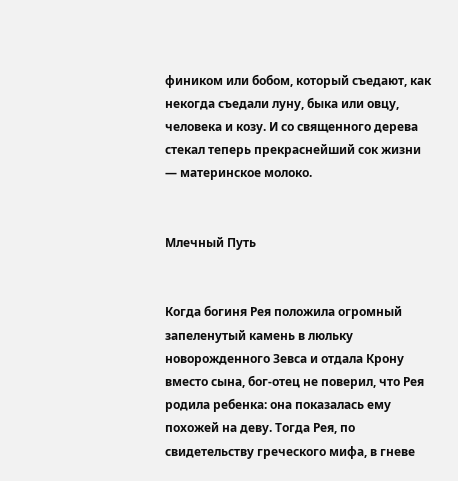фиником или бобом, который съедают, как некогда съедали луну, быка или овцу, человека и козу. И со священного дерева стекал теперь прекраснейший сок жизни — материнское молоко.


Млечный Путь


Когда богиня Рея положила огромный запеленутый камень в люльку новорожденного Зевса и отдала Крону вместо сына, бог-отец не поверил, что Рея родила ребенка: она показалась ему похожей на деву. Тогда Рея, по свидетельству греческого мифа, в гневе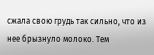сжала свою грудь так сильно, что из нее брызнуло молоко. Тем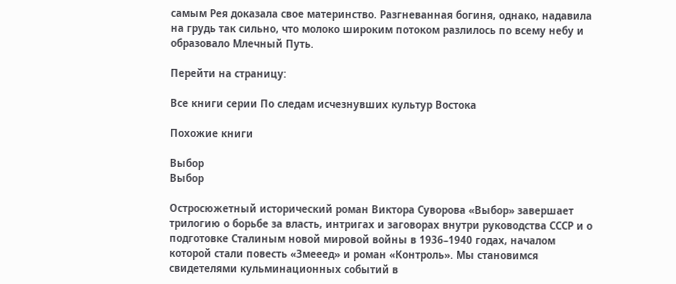самым Рея доказала свое материнство. Разгневанная богиня, однако, надавила на грудь так сильно, что молоко широким потоком разлилось по всему небу и образовало Млечный Путь.

Перейти на страницу:

Все книги серии По следам исчезнувших культур Востока

Похожие книги

Выбор
Выбор

Остросюжетный исторический роман Виктора Суворова «Выбор» завершает трилогию о борьбе за власть, интригах и заговорах внутри руководства СССР и о подготовке Сталиным новой мировой войны в 1936–1940 годах, началом которой стали повесть «Змееед» и роман «Контроль». Мы становимся свидетелями кульминационных событий в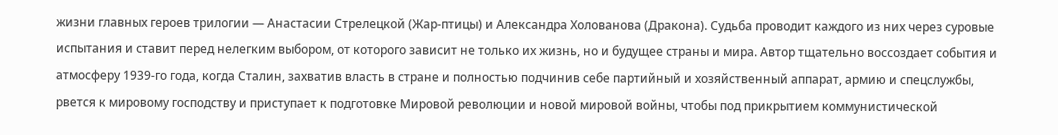жизни главных героев трилогии — Анастасии Стрелецкой (Жар-птицы) и Александра Холованова (Дракона). Судьба проводит каждого из них через суровые испытания и ставит перед нелегким выбором, от которого зависит не только их жизнь, но и будущее страны и мира. Автор тщательно воссоздает события и атмосферу 1939-го года, когда Сталин, захватив власть в стране и полностью подчинив себе партийный и хозяйственный аппарат, армию и спецслужбы, рвется к мировому господству и приступает к подготовке Мировой революции и новой мировой войны, чтобы под прикрытием коммунистической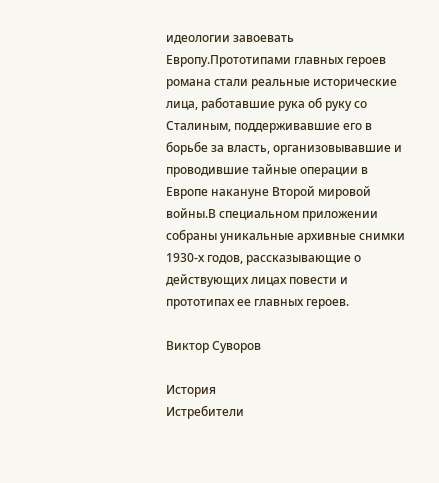идеологии завоевать Европу.Прототипами главных героев романа стали реальные исторические лица, работавшие рука об руку со Сталиным, поддерживавшие его в борьбе за власть, организовывавшие и проводившие тайные операции в Европе накануне Второй мировой войны.В специальном приложении собраны уникальные архивные снимки 1930-х годов, рассказывающие о действующих лицах повести и прототипах ее главных героев.

Виктор Суворов

История
Истребители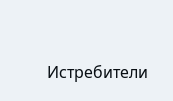Истребители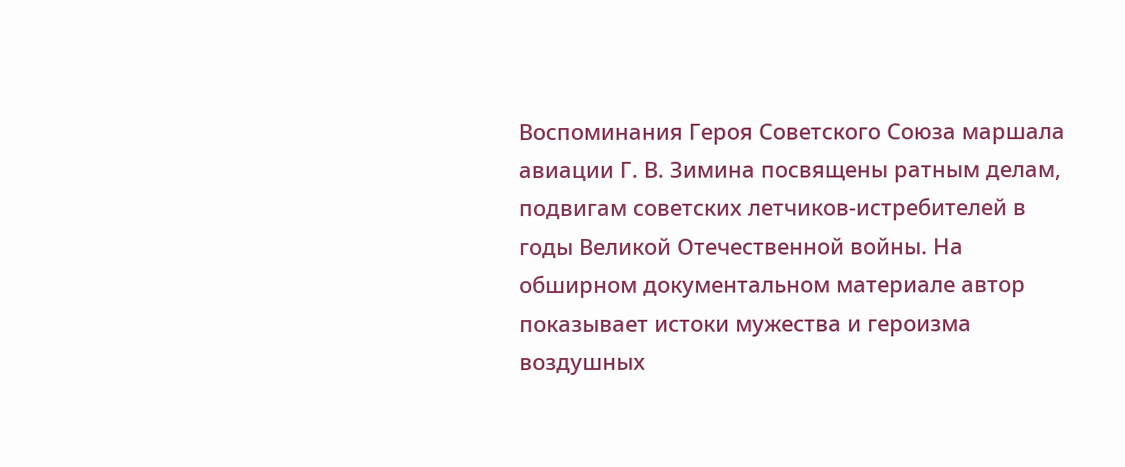Воспоминания Героя Советского Союза маршала авиации Г. В. Зимина посвящены ратным делам, подвигам советских летчиков-истребителей в годы Великой Отечественной войны. На обширном документальном материале автор показывает истоки мужества и героизма воздушных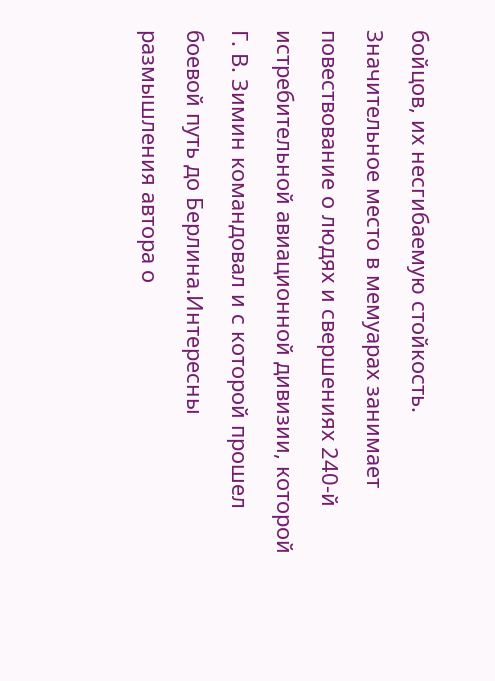бойцов, их несгибаемую стойкость. Значительное место в мемуарах занимает повествование о людях и свершениях 240-й истребительной авиационной дивизии, которой Г. В. Зимин командовал и с которой прошел боевой путь до Берлина.Интересны размышления автора о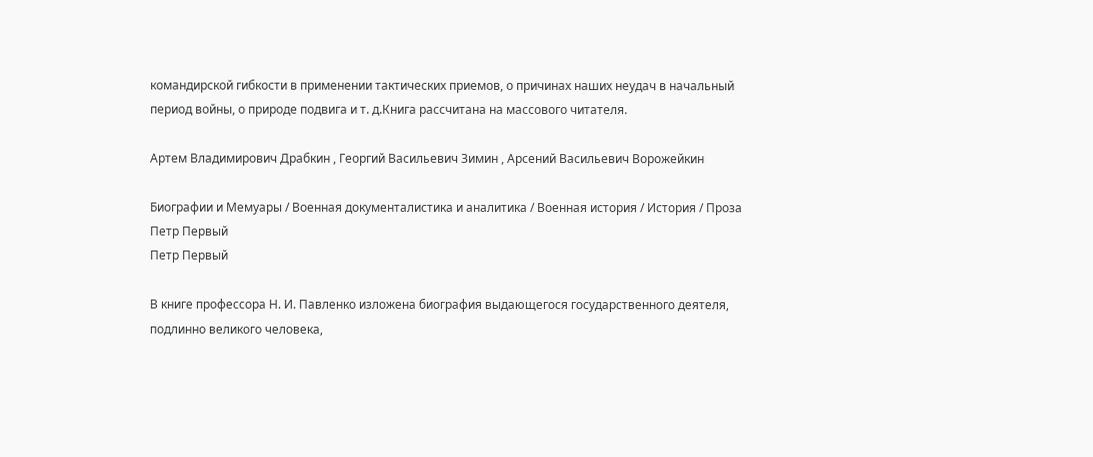командирской гибкости в применении тактических приемов, о причинах наших неудач в начальный период войны, о природе подвига и т. д.Книга рассчитана на массового читателя.

Артем Владимирович Драбкин , Георгий Васильевич Зимин , Арсений Васильевич Ворожейкин

Биографии и Мемуары / Военная документалистика и аналитика / Военная история / История / Проза
Петр Первый
Петр Первый

В книге профессора Н. И. Павленко изложена биография выдающегося государственного деятеля, подлинно великого человека,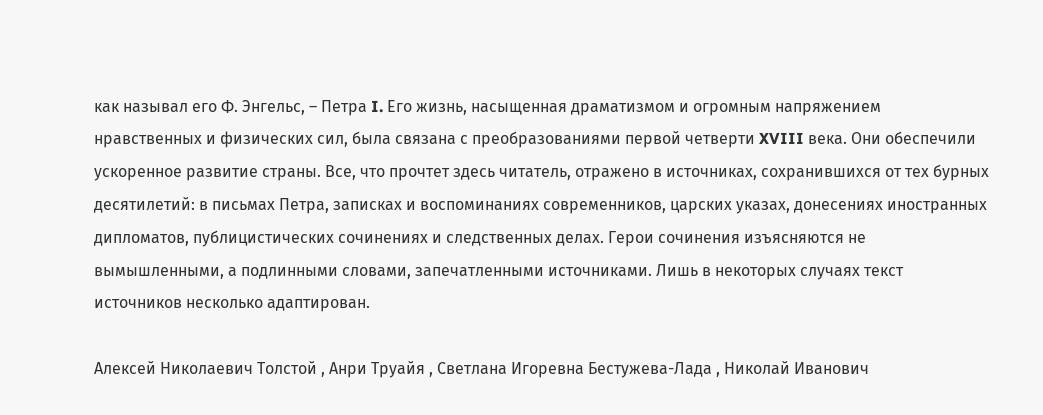как называл его Ф. Энгельс, – Петра I. Его жизнь, насыщенная драматизмом и огромным напряжением нравственных и физических сил, была связана с преобразованиями первой четверти XVIII века. Они обеспечили ускоренное развитие страны. Все, что прочтет здесь читатель, отражено в источниках, сохранившихся от тех бурных десятилетий: в письмах Петра, записках и воспоминаниях современников, царских указах, донесениях иностранных дипломатов, публицистических сочинениях и следственных делах. Герои сочинения изъясняются не вымышленными, а подлинными словами, запечатленными источниками. Лишь в некоторых случаях текст источников несколько адаптирован.

Алексей Николаевич Толстой , Анри Труайя , Светлана Игоревна Бестужева-Лада , Николай Иванович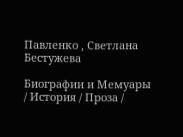Павленко , Светлана Бестужева

Биографии и Мемуары / История / Проза /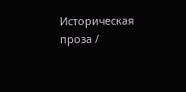Историческая проза /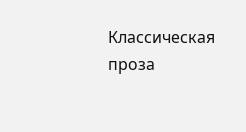Классическая проза